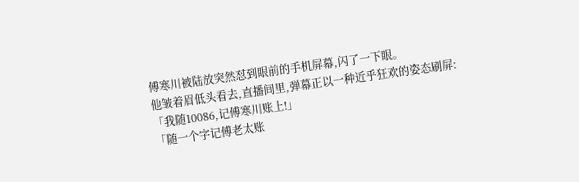傅寒川被陆放突然怼到眼前的手机屏幕,闪了一下眼。
他皱着眉低头看去,直播间里,弹幕正以一种近乎狂欢的姿态刷屏:
「我随10086,记傅寒川账上!」
「随一个字记傅老太账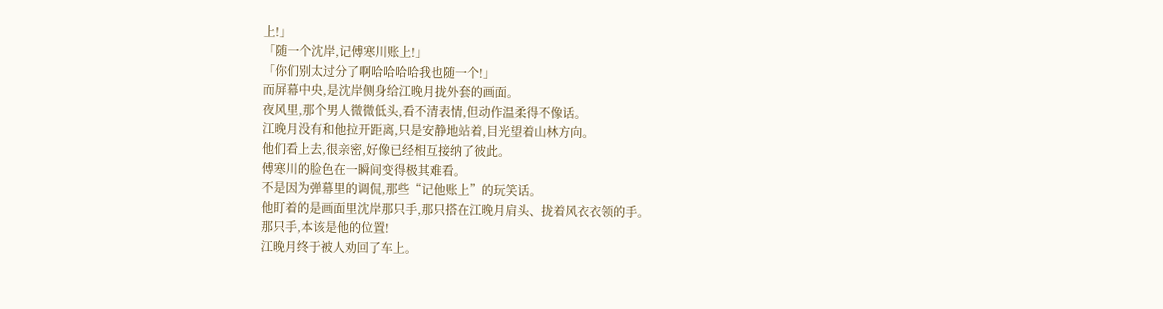上!」
「随一个沈岸,记傅寒川账上!」
「你们别太过分了啊哈哈哈哈我也随一个!」
而屏幕中央,是沈岸侧身给江晚月拢外套的画面。
夜风里,那个男人微微低头,看不清表情,但动作温柔得不像话。
江晚月没有和他拉开距离,只是安静地站着,目光望着山林方向。
他们看上去,很亲密,好像已经相互接纳了彼此。
傅寒川的脸色在一瞬间变得极其难看。
不是因为弹幕里的调侃,那些“记他账上”的玩笑话。
他盯着的是画面里沈岸那只手,那只搭在江晚月肩头、拢着风衣衣领的手。
那只手,本该是他的位置!
江晚月终于被人劝回了车上。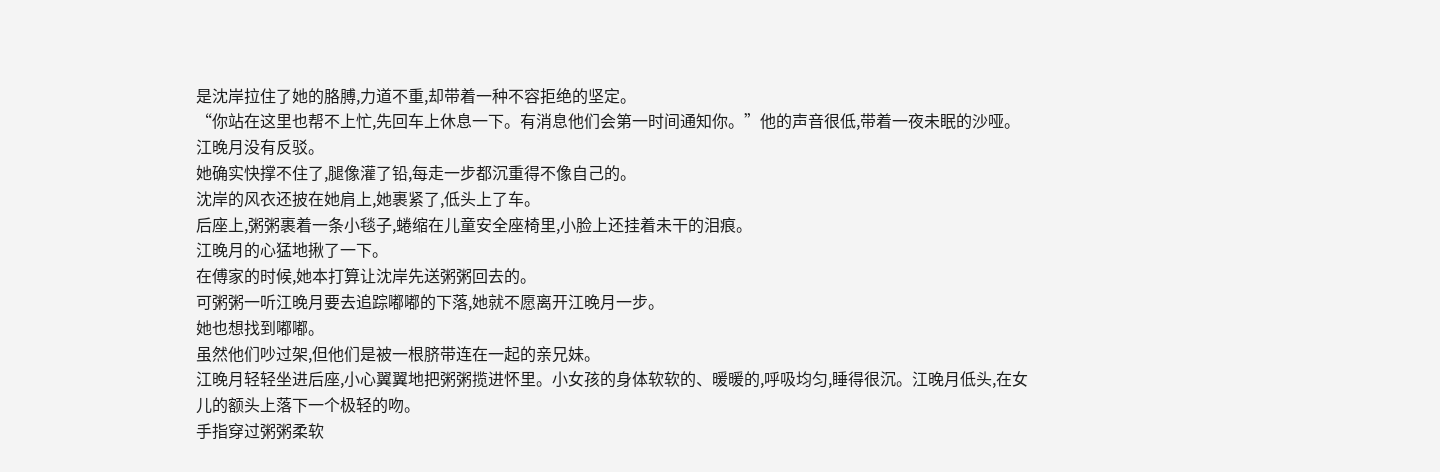是沈岸拉住了她的胳膊,力道不重,却带着一种不容拒绝的坚定。
“你站在这里也帮不上忙,先回车上休息一下。有消息他们会第一时间通知你。”他的声音很低,带着一夜未眠的沙哑。
江晚月没有反驳。
她确实快撑不住了,腿像灌了铅,每走一步都沉重得不像自己的。
沈岸的风衣还披在她肩上,她裹紧了,低头上了车。
后座上,粥粥裹着一条小毯子,蜷缩在儿童安全座椅里,小脸上还挂着未干的泪痕。
江晚月的心猛地揪了一下。
在傅家的时候,她本打算让沈岸先送粥粥回去的。
可粥粥一听江晚月要去追踪嘟嘟的下落,她就不愿离开江晚月一步。
她也想找到嘟嘟。
虽然他们吵过架,但他们是被一根脐带连在一起的亲兄妹。
江晚月轻轻坐进后座,小心翼翼地把粥粥揽进怀里。小女孩的身体软软的、暖暖的,呼吸均匀,睡得很沉。江晚月低头,在女儿的额头上落下一个极轻的吻。
手指穿过粥粥柔软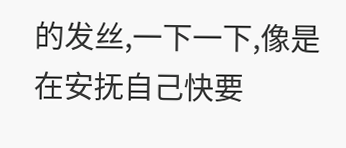的发丝,一下一下,像是在安抚自己快要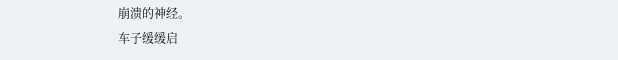崩溃的神经。
车子缓缓启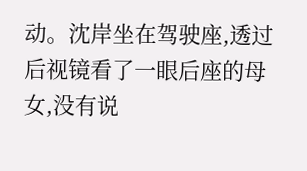动。沈岸坐在驾驶座,透过后视镜看了一眼后座的母女,没有说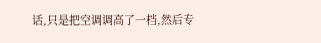话,只是把空调调高了一档,然后专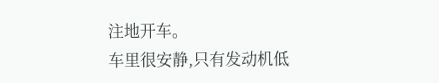注地开车。
车里很安静,只有发动机低